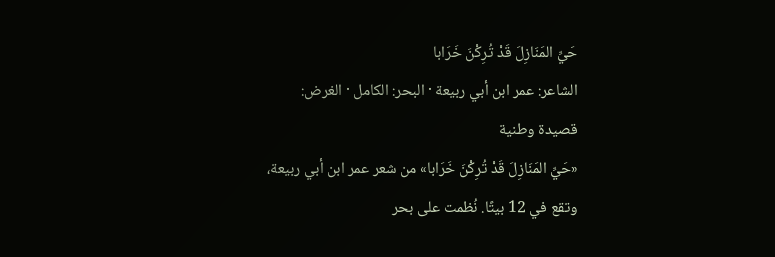حَيِّ المَنَازِلَ قَدْ تُرِكْنَ خَرَابا
الشاعر: عمر ابن أبي ربيعة · البحر: الكامل · الغرض: قصيدة وطنية
«حَيِّ المَنَازِلَ قَدْ تُرِكْنَ خَرَابا» من شعر عمر ابن أبي ربيعة، وتقع في 12 بيتًا. نُظمت على بحر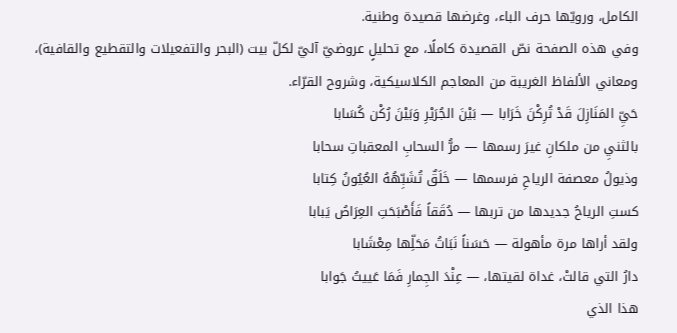الكامل، ورويّها حرف الباء، وغرضها قصيدة وطنية.
وفي هذه الصفحة نصّ القصيدة كاملًا، مع تحليلٍ عروضيّ آليّ لكلّ بيت (البحر والتفعيلات والتقطيع والقافية)، ومعاني الألفاظ الغريبة من المعاجم الكلاسيكية، وشروح القرّاء.
حَيِّ المَنَازِلَ قَدْ تُرِكْنَ خَرَابا — بَيْنَ الجُرَيْرِ وَبَيْنَ رُكْن كُسَابا
بالثنيِ من ملكانِ غيرَ رسمها — مرُّ السحابِ المعقباتِ سحابا
وذيولُ معصفة الرياحِ فرسمها — خَلَقٌ تُشَبِّهُهُ العُيُونُ كِتابا
كستِ الرياحُ جديدها من تربها — دُقَقاً فَأَصْبَحَتِ العِرَاصُ يَبابا
ولقد أراها مرة مأهولة — حَسَناً نَبَاتُ مَحَلِّها مِعْشَابا
دارُ التي قالتْ، غداة لقيتها، — عِنْدَ الجِمارِ فَمَا عَييتُ جَوابا
هذا الذي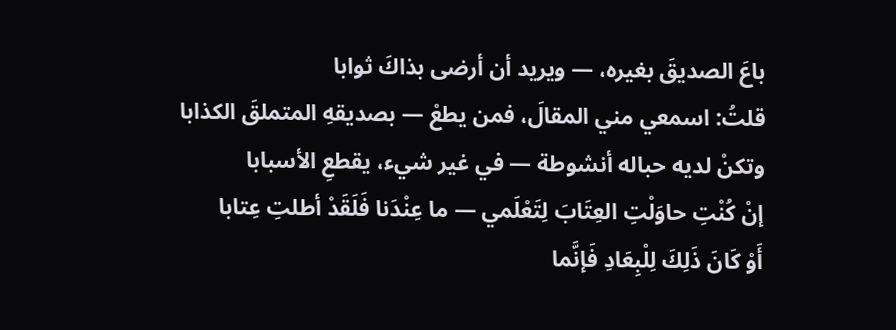باعَ الصديقَ بغيره، — ويريد أن أرضى بذاكَ ثوابا
قلتُ: اسمعي مني المقالَ، فمن يطعْ — بصديقهِ المتملقَ الكذابا
وتكنْ لديه حباله أنشوطة — في غير شيء، يقطعِ الأسبابا
إنْ كُنْتِ حاوَلْتِ العِتَابَ لِتَعْلَمي — ما عِنْدَنا فَلَقَدْ أطلتِ عِتابا
أَوْ كَانَ ذَلِكَ لِلْبِعَادِ فَإنَّما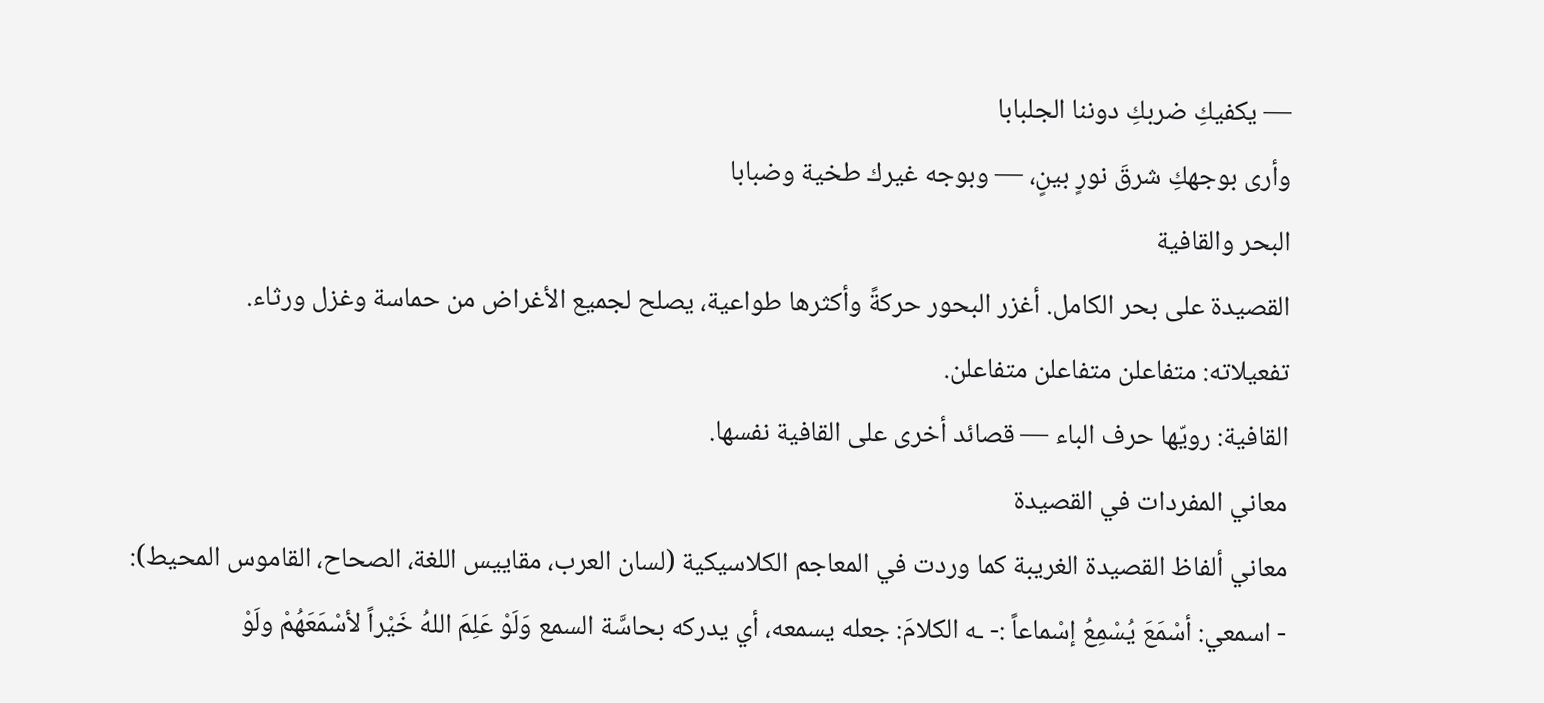— يكفيكِ ضربكِ دوننا الجلبابا
وأرى بوجهكِ شرقَ نورٍ بينٍ، — وبوجه غيرك طخية وضبابا
البحر والقافية
القصيدة على بحر الكامل. أغزر البحور حركةً وأكثرها طواعية، يصلح لجميع الأغراض من حماسة وغزل ورثاء.
تفعيلاته: متفاعلن متفاعلن متفاعلن.
القافية: رويّها حرف الباء — قصائد أخرى على القافية نفسها.
معاني المفردات في القصيدة
معاني ألفاظ القصيدة الغريبة كما وردت في المعاجم الكلاسيكية (لسان العرب، مقاييس اللغة، الصحاح، القاموس المحيط):
- اسمعي: أسْمَعَ يُسْمِعُ إسْماعاً :- ـه الكلامَ: جعله يسمعه، أي يدركه بحاسَّة السمع وَلَوْ عَلِمَ اللهُ خَيْراً لأسْمَعَهُمْ ولَوْ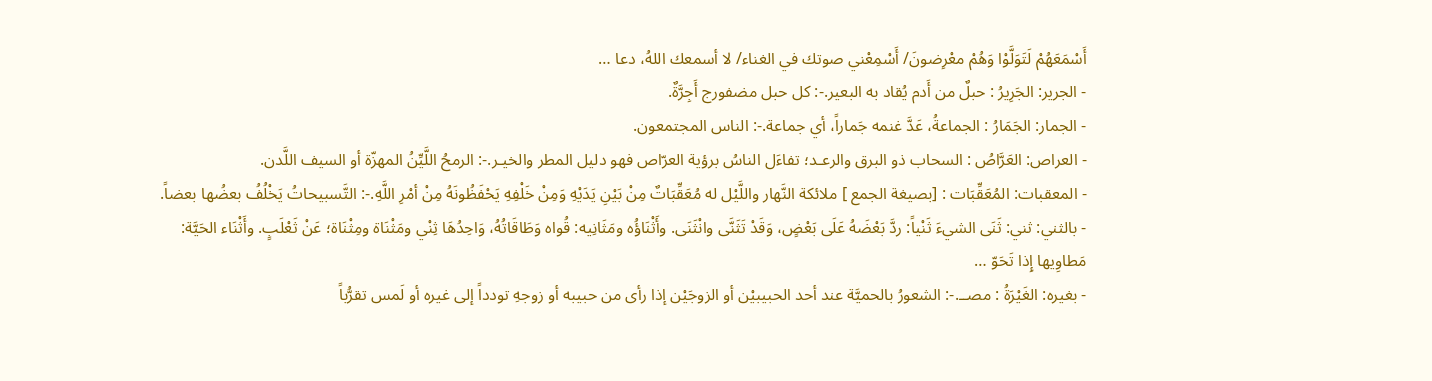أَسْمَعَهُمْ لَتَوَلَّوْا وَهُمْ معْرِضونَ/ أَسْمِعْني صوتك في الغناء/ لا أسمعك اللهُ، دعا …
- الجرير: الجَرِيرُ : حبلٌ من أَدم يُقاد به البعير.-: كل حبل مضفورج أَجِرَّةٌ.
- الجمار: الجَمَارُ : الجماعةُ، عَدَّ غنمه جَماراً، أي جماعة.-: الناس المجتمعون.
- العراص: العَرَّاصُ : السحاب ذو البرق والرعـد؛ تفاءَل الناسُ برؤية العرّاص فهو دليل المطر والخيـر.-: الرمحُ اللَّيِّنُ المهزّة أو السيف اللَّدن.
- المعقبات: المُعَقِّبَات : [بصيغة الجمع ] ملائكة النَّهار واللَّيْل له مُعَقِّبَاتٌ مِنْ بَيْنِ يَدَيْهِ وَمِنْ خَلْفِهِ يَحْفَظُونَهُ مِنْ أمْرِ اللَّهِ.-: التَّسبيحاتُ يَخْلُفُ بعضُها بعضاً.
- بالثني: ثني: ثَنَى الشيءَ ثَنْياً: ردَّ بَعْضَهُ عَلَى بَعْضٍ، وَقَدْ تَثَنَّى وانْثَنَى. وأَثْنَاؤُه ومَثَانِيه: قُواه وَطَاقَاتُهُ، وَاحِدُهَا ثِنْي ومَثْنَاة ومِثْنَاة؛ عَنْ ثَعْلَبٍ. وأَثْنَاء الحَيَّة: مَطاوِيها إِذا تَحَوّ …
- بغيره: الغَيْرَةُ : مصــ.-: الشعورُ بالحميَّة عند أحد الحبيبيْن أو الزوجَيْن إذا رأى من حبيبه أو زوجهِ تودداً إلى غيره أو لَمس تقرُّباً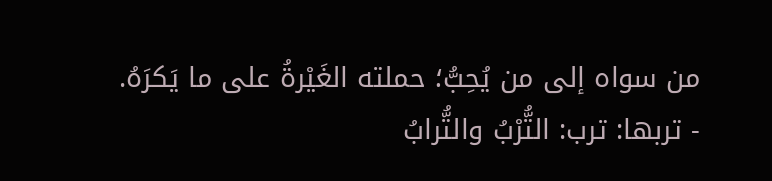من سواه إلى من يُحِبُّ؛ حملته الغَيْرةُ على ما يَكرَهُ.
- تربها: ترب: التُّرْبُ والتُّرابُ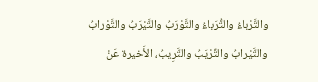والتَّرْباءُ والتُّرَباءُ والتَّوْرَبُ والتَّيْرَبُ والتَّوْرابُ والتَّيْرابُ والتِّرْيَبُ والتَّرِيبُ، الأَخيرة عَنْ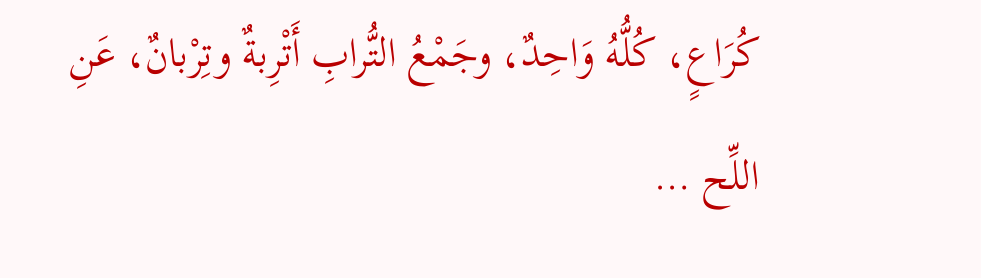كُرَاعٍ، كُلُّهُ وَاحِدٌ، وجَمْعُ التُّرابِ أَتْرِبةٌ وتِرْبانٌ، عَنِ اللِّح …